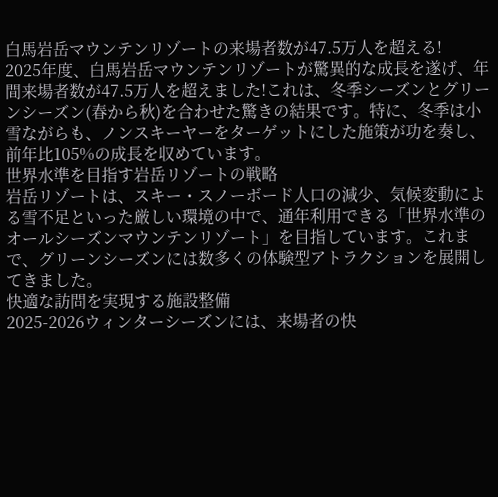白馬岩岳マウンテンリゾートの来場者数が47.5万人を超える!
2025年度、白馬岩岳マウンテンリゾートが驚異的な成長を遂げ、年間来場者数が47.5万人を超えました!これは、冬季シーズンとグリーンシーズン(春から秋)を合わせた驚きの結果です。特に、冬季は小雪ながらも、ノンスキーヤーをターゲットにした施策が功を奏し、前年比105%の成長を収めています。
世界水準を目指す岩岳リゾートの戦略
岩岳リゾートは、スキー・スノーボード人口の減少、気候変動による雪不足といった厳しい環境の中で、通年利用できる「世界水準のオールシーズンマウンテンリゾート」を目指しています。これまで、グリーンシーズンには数多くの体験型アトラクションを展開してきました。
快適な訪問を実現する施設整備
2025-2026ウィンターシーズンには、来場者の快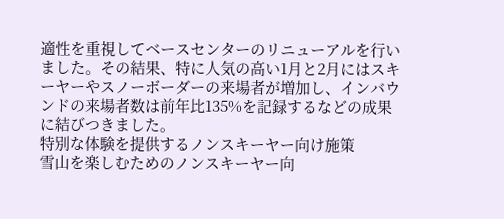適性を重視してベースセンターのリニューアルを行いました。その結果、特に人気の高い1月と2月にはスキーヤーやスノーボーダーの来場者が増加し、インバウンドの来場者数は前年比135%を記録するなどの成果に結びつきました。
特別な体験を提供するノンスキーヤー向け施策
雪山を楽しむためのノンスキーヤー向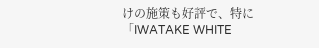けの施策も好評で、特に「IWATAKE WHITE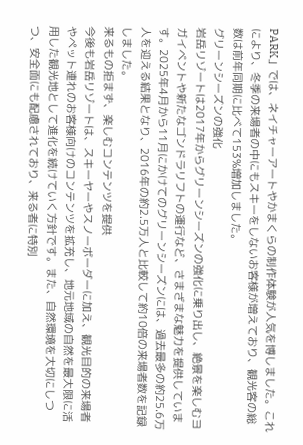PARK」では、ネイチャーアートやかまくらの制作体験が人気を博しました。これにより、冬季の来場者の中にもスキーをしないお客様が増えており、観光客の総数は前年同期に比べて153%増加しました。
グリーンシーズンの強化
岩岳リゾートは2017年からグリーンシーズンの強化に乗り出し、絶景を楽しむヨガイベントや新たなゴンドラリフトの運行など、さまざまな魅力を提供しています。2025年4月から11月にかけてのグリーンシーズンには、過去最多の約25.6万人を迎える結果となり、2016年の約2.5万人と比較して約10倍の来場者数を記録しました。
来るもの拒まず、楽しむコンテンツを提供
今後も岩岳リゾートは、スキーヤーやスノーボーダーに加え、観光目的の来場者やペット連れのお客様向けのコンテンツを拡充し、地元地域の自然を最大限に活用した観光地として進化を続けていく方針です。また、自然環境を大切にしつつ、安全面にも配慮されており、来る者に特別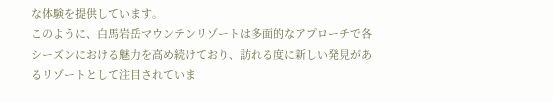な体験を提供しています。
このように、白馬岩岳マウンテンリゾートは多面的なアプローチで各シーズンにおける魅力を高め続けており、訪れる度に新しい発見があるリゾートとして注目されていま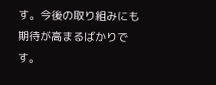す。今後の取り組みにも期待が高まるばかりです。